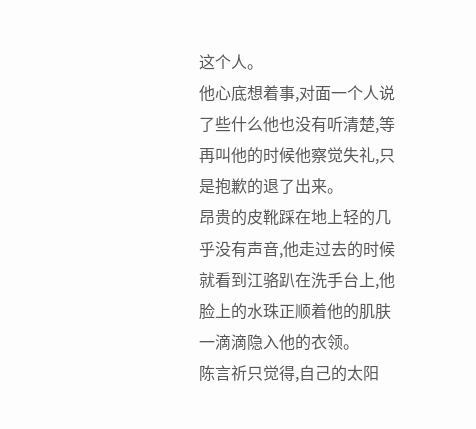这个人。
他心底想着事,对面一个人说了些什么他也没有听清楚,等再叫他的时候他察觉失礼,只是抱歉的退了出来。
昂贵的皮靴踩在地上轻的几乎没有声音,他走过去的时候就看到江骆趴在洗手台上,他脸上的水珠正顺着他的肌肤一滴滴隐入他的衣领。
陈言祈只觉得,自己的太阳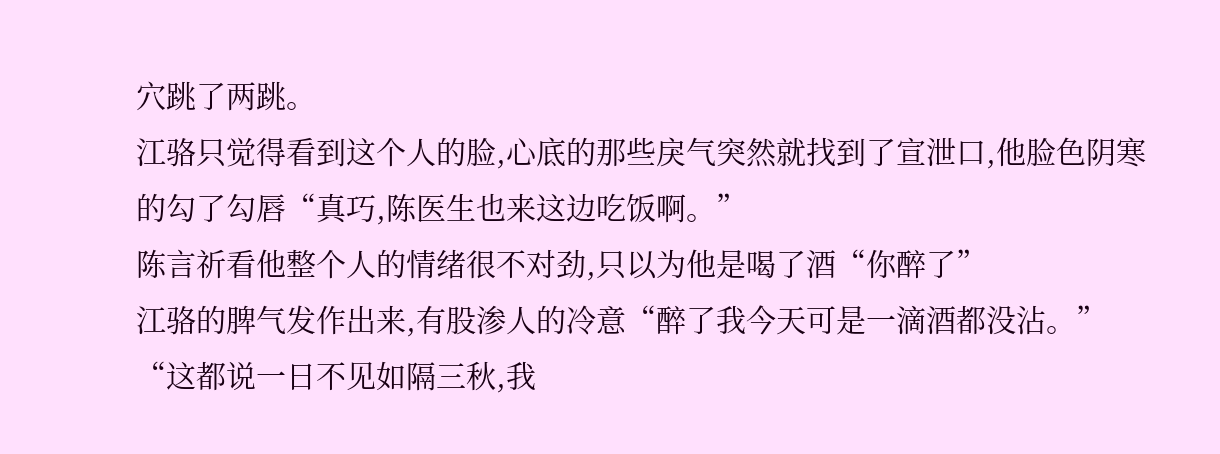穴跳了两跳。
江骆只觉得看到这个人的脸,心底的那些戾气突然就找到了宣泄口,他脸色阴寒的勾了勾唇“真巧,陈医生也来这边吃饭啊。”
陈言祈看他整个人的情绪很不对劲,只以为他是喝了酒“你醉了”
江骆的脾气发作出来,有股渗人的冷意“醉了我今天可是一滴酒都没沾。”
“这都说一日不见如隔三秋,我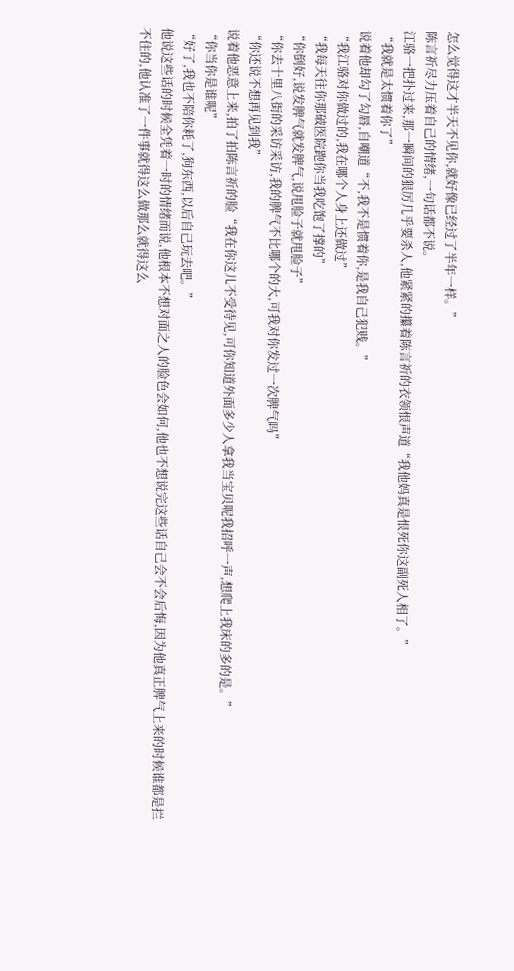怎么觉得这才半天不见你,就好像已经过了半年一样。”
陈言祈尽力压着自己的情绪,一句话都不说。
江骆一把扑过来,那一瞬间的狠厉几乎要杀人,他紧紧的攥着陈言祈的衣领恨声道“我他妈真是恨死你这副死人相了。”
“我就是太惯着你了”
说着他却勾了勾唇,自嘲道“不,我不是惯着你,是我自己犯贱。”
“我江骆对你做过的,我在哪个人身上还做过”
“我每天往你那破医院跑你当我吃饱了撑的”
“你倒好,说发脾气就发脾气,说甩脸子就甩脸子”
“你去十里八街的采访采访,我的脾气不比哪个的大,可我对你发过一次脾气吗”
“你还说不想再见到我”
说着他恶意上来,拍了拍陈言祈的脸“我在你这儿不受待见,可你知道外面多少人拿我当宝贝呢我招呼一声,想爬上我床的多的是。”
“你当你是谁呢”
“好了,我也不陪你耗了,狗东西,以后自己玩去吧。”
他说这些话的时候全凭着一时的情绪而说,他根本不想对面之人的脸色会如何,他也不想说完这些话自己会不会后悔,因为他真正脾气上来的时候谁都是拦不住的,他认准了一件事就得这么做那么就得这么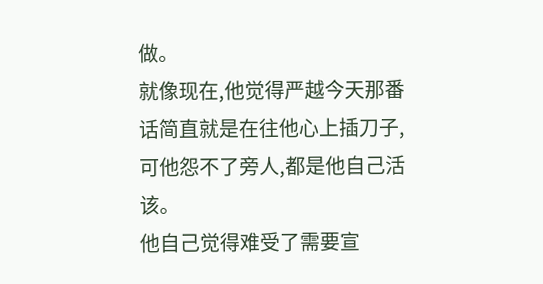做。
就像现在,他觉得严越今天那番话简直就是在往他心上插刀子,可他怨不了旁人,都是他自己活该。
他自己觉得难受了需要宣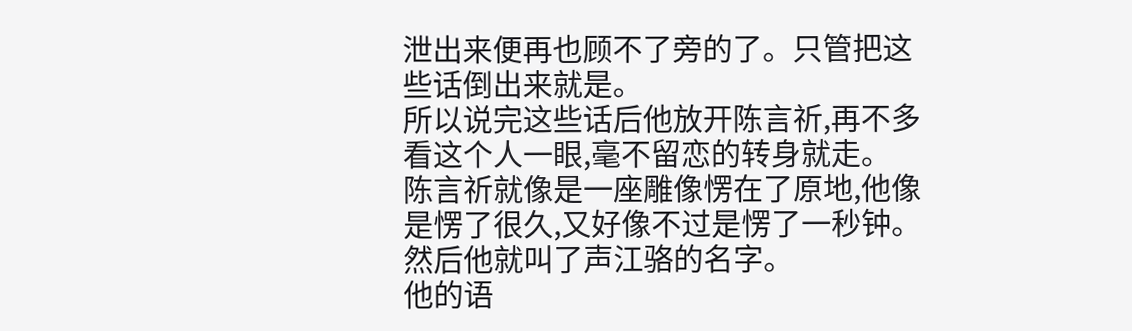泄出来便再也顾不了旁的了。只管把这些话倒出来就是。
所以说完这些话后他放开陈言祈,再不多看这个人一眼,毫不留恋的转身就走。
陈言祈就像是一座雕像愣在了原地,他像是愣了很久,又好像不过是愣了一秒钟。然后他就叫了声江骆的名字。
他的语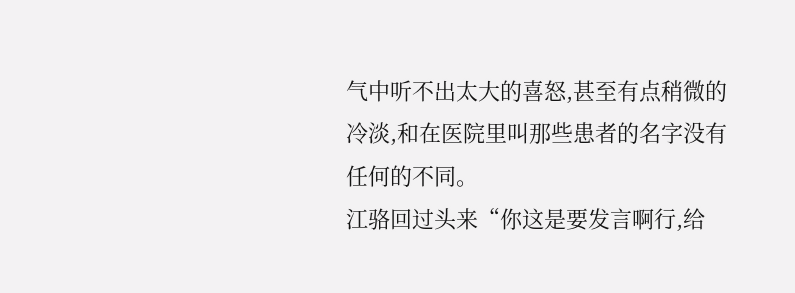气中听不出太大的喜怒,甚至有点稍微的冷淡,和在医院里叫那些患者的名字没有任何的不同。
江骆回过头来“你这是要发言啊行,给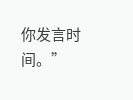你发言时间。”